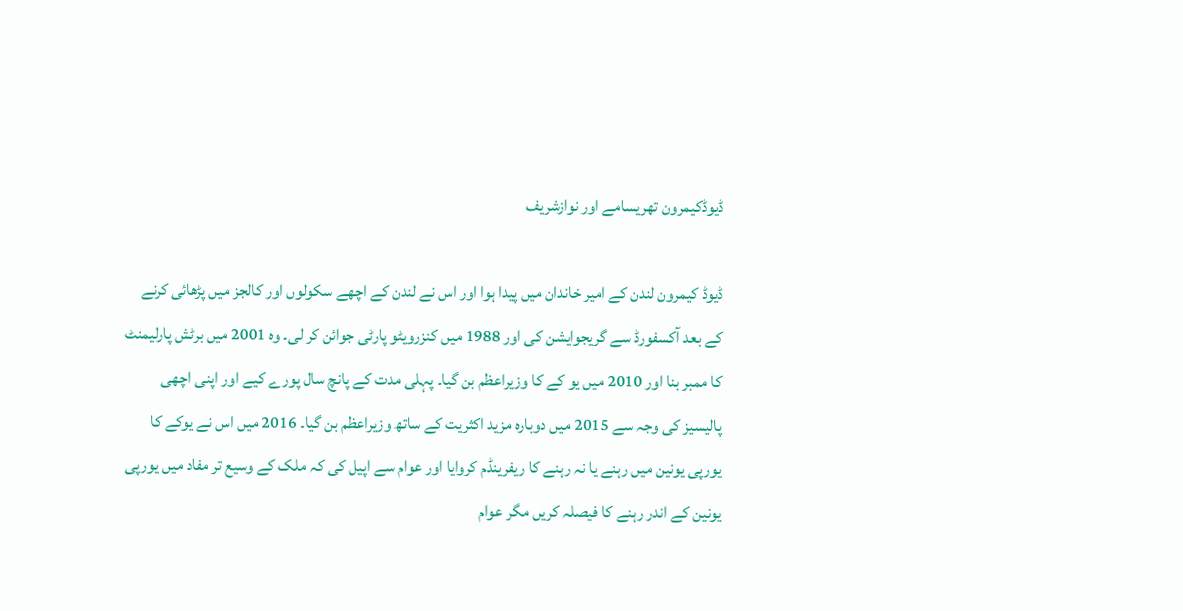ڈیوڈکیمرون تھریسامے اور نوازشریف

ڈیوڈ کیمرون لندن کے امیر خاندان میں پیدا ہوا اور اس نے لندن کے اچھے سکولوں اور کالجز میں پڑھائی کرنے کے بعد آکسفورڈ سے گریجوایشن کی اور 1988 میں کنزرویٹو پارٹی جوائن کر لی۔ وہ 2001 میں برٹش پارلیمنٹ کا ممبر بنا اور 2010 میں یو کے کا وزیراعظم بن گیا۔ پہلی مدت کے پانچ سال پورے کیے اور اپنی اچھی پالیسیز کی وجہ سے 2015 میں دوبارہ مزید اکثریت کے ساتھ وزیراعظم بن گیا۔ 2016 میں اس نے یوکے کا یورپی یونین میں رہنے یا نہ رہنے کا ریفرینڈم کروایا اور عوام سے اپیل کی کہ ملک کے وسیع تر مفاد میں یورپی یونین کے اندر رہنے کا فیصلہ کریں مگر عوام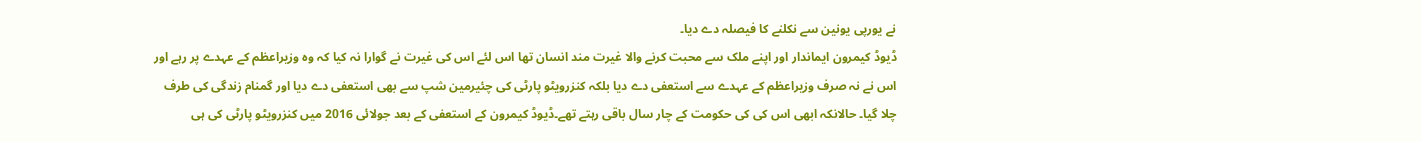نے یورپی یونین سے نکلنے کا فیصلہ دے دیا۔
ڈیوڈ کیمرون ایماندار اور اپنے ملک سے محبت کرنے والا غیرت مند انسان تھا اس لئے اس کی غیرت نے گوارا نہ کیا کہ وہ وزیراعظم کے عہدے پر رہے اور اس نے نہ صرف وزیراعظم کے عہدے سے استعفی دے دیا بلکہ کنزرویٹو پارٹی کی چئیرمین شپ سے بھی استعفی دے دیا اور گمنام زندگی کی طرف چلا گیا۔ حالانکہ ابھی اس کی کی حکومت کے چار سال باقی رہتے تھے۔ڈیوڈ کیمرون کے استعفی کے بعد جولائی 2016 میں کنزرویٹو پارٹی کی ہی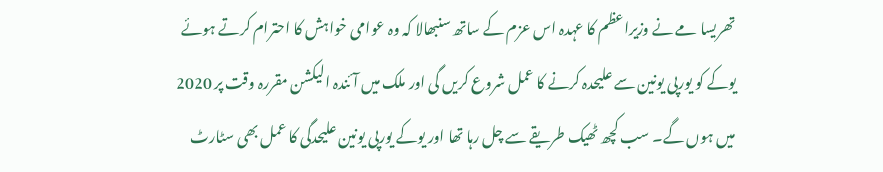تھریسا مے نے وزیراعظم کا عہدہ اس عزم کے ساتھ سنبھالا کہ وہ عوامی خواہش کا احترام کرتے ہوئے یوکے کو یورپی یونین سے علیحدہ کرنے کا عمل شروع کریں گی اور ملک میں آئندہ الیکشن مقررہ وقت پر 2020 میں ہوں گے۔ سب کچھ ٹھیک طریقے سے چل رہا تھا اور یوکے یورپی یونین علیحدگی کا عمل بھی سٹارٹ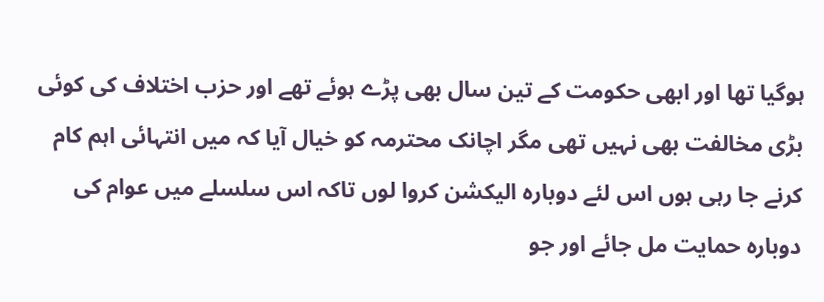ہوگیا تھا اور ابھی حکومت کے تین سال بھی پڑے ہوئے تھے اور حزب اختلاف کی کوئی بڑی مخالفت بھی نہیں تھی مگر اچانک محترمہ کو خیال آیا کہ میں انتہائی اہم کام کرنے جا رہی ہوں اس لئے دوبارہ الیکشن کروا لوں تاکہ اس سلسلے میں عوام کی دوبارہ حمایت مل جائے اور جو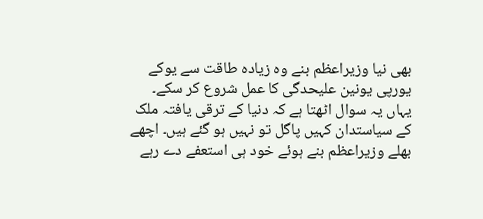بھی نیا وزیراعظم بنے وہ زیادہ طاقت سے یوکے یورپی یونین علیحدگی کا عمل شروع کر سکے۔
یہاں یہ سوال اٹھتا ہے کہ دنیا کے ترقی یافتہ ملک کے سیاستدان کہیں پاگل تو نہیں ہو گئے ہیں۔ اچھے بھلے وزیراعظم بنے ہوئے خود ہی استعفے دے رہے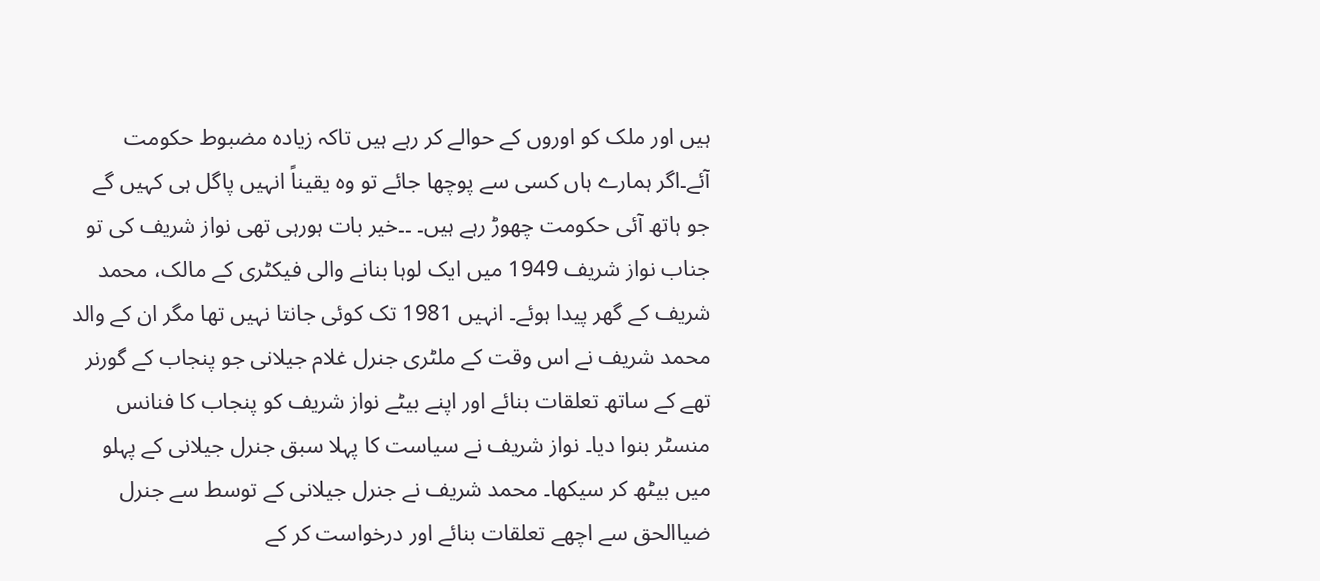ہیں اور ملک کو اوروں کے حوالے کر رہے ہیں تاکہ زیادہ مضبوط حکومت آئے۔اگر ہمارے ہاں کسی سے پوچھا جائے تو وہ یقیناً انہیں پاگل ہی کہیں گے جو ہاتھ آئی حکومت چھوڑ رہے ہیں۔ ۔۔خیر بات ہورہی تھی نواز شریف کی تو جناب نواز شریف 1949 میں ایک لوہا بنانے والی فیکٹری کے مالک، محمد شریف کے گھر پیدا ہوئے۔ انہیں 1981 تک کوئی جانتا نہیں تھا مگر ان کے والد محمد شریف نے اس وقت کے ملٹری جنرل غلام جیلانی جو پنجاب کے گورنر تھے کے ساتھ تعلقات بنائے اور اپنے بیٹے نواز شریف کو پنجاب کا فنانس منسٹر بنوا دیا۔ نواز شریف نے سیاست کا پہلا سبق جنرل جیلانی کے پہلو میں بیٹھ کر سیکھا۔ محمد شریف نے جنرل جیلانی کے توسط سے جنرل ضیاالحق سے اچھے تعلقات بنائے اور درخواست کر کے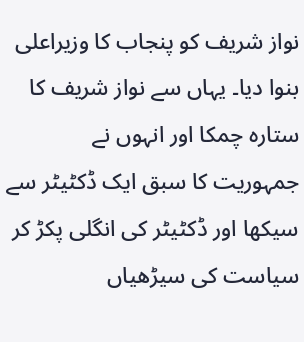نواز شریف کو پنجاب کا وزیراعلی بنوا دیا۔ یہاں سے نواز شریف کا ستارہ چمکا اور انہوں نے جمہوریت کا سبق ایک ڈکٹیٹر سے سیکھا اور ڈکٹیٹر کی انگلی پکڑ کر سیاست کی سیڑھیاں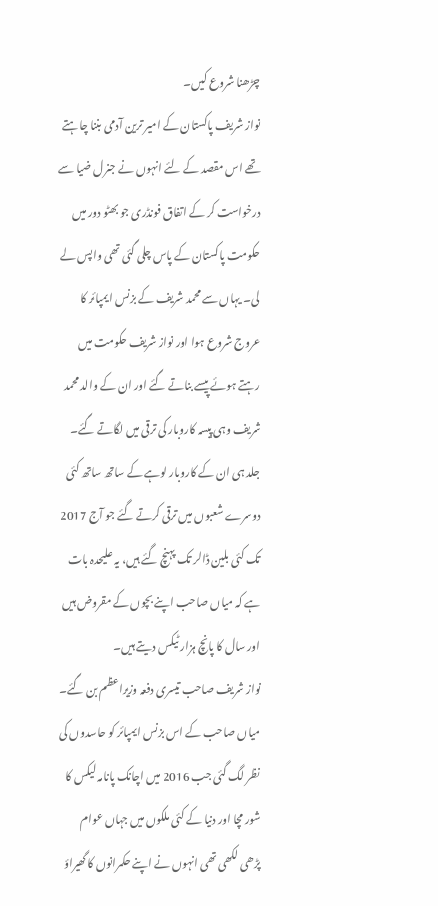چڑھنا شروع کیں۔
نواز شریف پاکستان کے امیر ترین آدمی بننا چاہتے تھے اس مقصد کے لئے انہوں نے جنرل ضیا سے درخواست کر کے اتفاق فونڈری جو بھٹو دور میں حکومت پاکستان کے پاس چلی گئی تھی واپس لے لی۔ یہاں سے محمد شریف کے بزنس ایمپائر کا عروج شروع ہوا اور نواز شریف حکومت میں رہتے ہوئے پیسے بناتے گئے اور ان کے والد محمد شریف وہی پیسہ کاروبار کی ترقی میں لگاتے گئے۔ جلد ہی ان کے کاروبار لوہے کے ساتھ ساتھ کئی دوسرے شعبوں میں ترقی کرتے گئے جو آج 2017 تک کئی بلین ڈالر تک پہنچ گئے ہیں، یہ علیحدہ بات ہے کہ میاں صاحب اپنے بچوں کے مقروض ہیں اور سال کا پانچ ہزار ٹیکس دیتے ہیں۔
نواز شریف صاحب تیسری دفعہ وزیراعظم بن گئے۔ میاں صاحب کے اس بزنس ایمپائر کو حاسدوں کی نظر لگ گئی جب 2016 میں اچانک پانامہ لیکس کا شور مچا اور دنیا کے کئی ملکوں میں جہاں عوام پڑھی لکھی تھی انہوں نے اپنے حکمرانوں کا گھیراؤ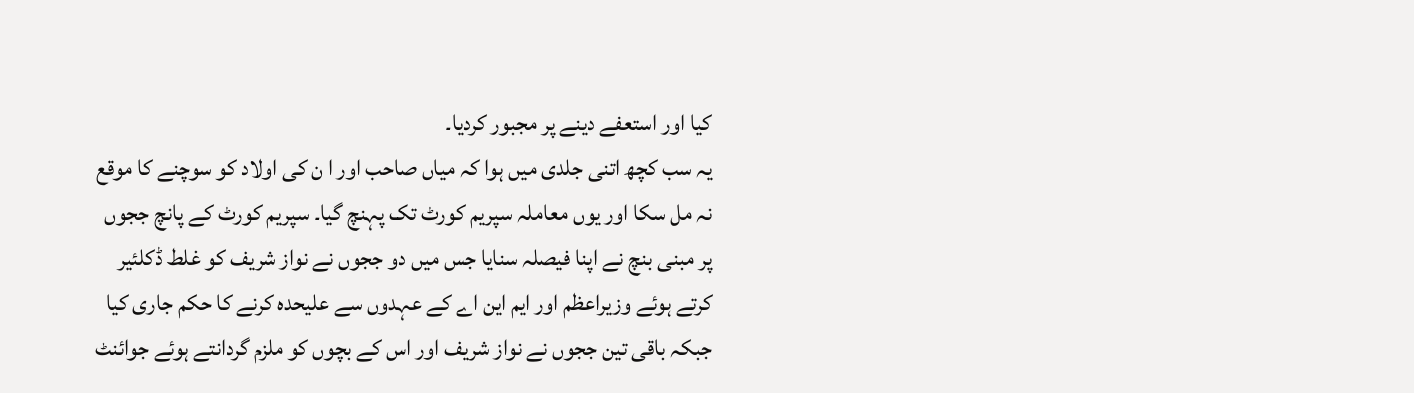کیا اور استعفے دینے پر مجبور کردیا۔
یہ سب کچھ اتنی جلدی میں ہوا کہ میاں صاحب اور ا ن کی اولاد کو سوچنے کا موقع نہ مل سکا اور یوں معاملہ سپریم کورٹ تک پہنچ گیا۔ سپریم کورٹ کے پانچ ججوں پر مبنی بنچ نے اپنا فیصلہ سنایا جس میں دو ججوں نے نواز شریف کو غلط ڈکلئیر کرتے ہوئے وزیراعظم اور ایم این اے کے عہدوں سے علیحدہ کرنے کا حکم جاری کیا جبکہ باقی تین ججوں نے نواز شریف اور اس کے بچوں کو ملزم گردانتے ہوئے جوائنٹ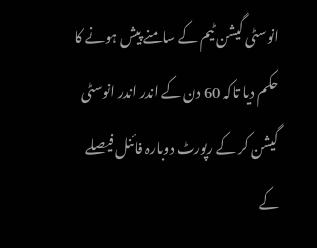انوسٹی گیشن ٹیم کے سامنے پیش ہونے کا حکم دیا تاکہ 60 دن کے اندر اندر انوسٹی گیشن کر کے رپورٹ دوبارہ فائنل فیصلے کے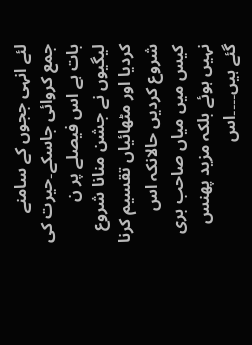لئے انہی ججوں کے سامنے جمع کروائی جاسکے۔حیرت کی بات ہے اس فیصلے پر ن لیگیوں نے جشن منانا شروع کردیا اور مٹھائیاں تقسیم کرنا شروع کردیں حالانکہ اس کیس میں میاں صاحب بری نہیں ہوئے بلکہ مزید پھنس گئے ہیں۔۔۔۔اس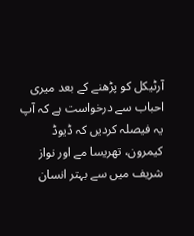آرٹیکل کو پڑھنے کے بعد میری احباب سے درخواست ہے کہ آپ یہ فیصلہ کردیں کہ ڈیوڈ کیمرون، تھریسا مے اور نواز شریف میں سے بہتر انسان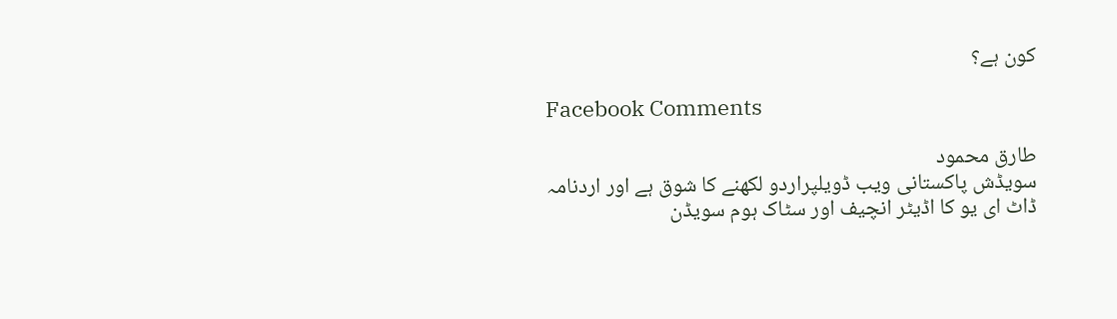کون ہے؟

Facebook Comments

طارق محمود
سویڈش پاکستانی ویب ڈویلپراردو لکھنے کا شوق ہے اور اردنامہ ڈاٹ ای یو کا اڈیٹر انچیف اور سٹاک ہوم سویڈن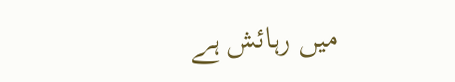میں رہائش ہے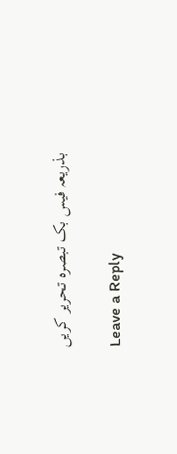بذریعہ فیس بک تبصرہ تحریر کریں

Leave a Reply